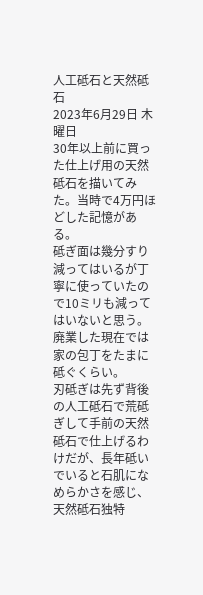人工砥石と天然砥石
2023年6月29日 木曜日
30年以上前に買った仕上げ用の天然砥石を描いてみた。当時で4万円ほどした記憶がある。
砥ぎ面は幾分すり減ってはいるが丁寧に使っていたので10ミリも減ってはいないと思う。廃業した現在では家の包丁をたまに砥ぐくらい。
刃砥ぎは先ず背後の人工砥石で荒砥ぎして手前の天然砥石で仕上げるわけだが、長年砥いでいると石肌になめらかさを感じ、天然砥石独特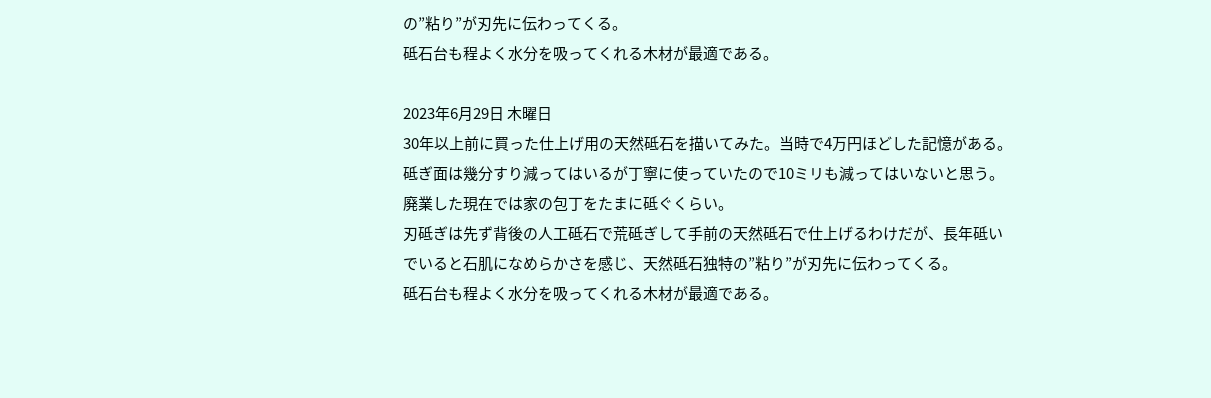の”粘り”が刃先に伝わってくる。
砥石台も程よく水分を吸ってくれる木材が最適である。

2023年6月29日 木曜日
30年以上前に買った仕上げ用の天然砥石を描いてみた。当時で4万円ほどした記憶がある。
砥ぎ面は幾分すり減ってはいるが丁寧に使っていたので10ミリも減ってはいないと思う。廃業した現在では家の包丁をたまに砥ぐくらい。
刃砥ぎは先ず背後の人工砥石で荒砥ぎして手前の天然砥石で仕上げるわけだが、長年砥いでいると石肌になめらかさを感じ、天然砥石独特の”粘り”が刃先に伝わってくる。
砥石台も程よく水分を吸ってくれる木材が最適である。